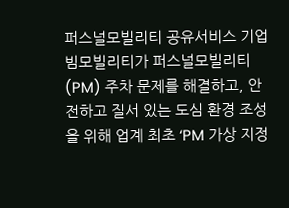퍼스널모빌리티 공유서비스 기업 빔모빌리티가 퍼스널모빌리티(PM) 주차 문제를 해결하고, 안전하고 질서 있는 도심 환경 조성을 위해 업계 최초 ‘PM 가상 지정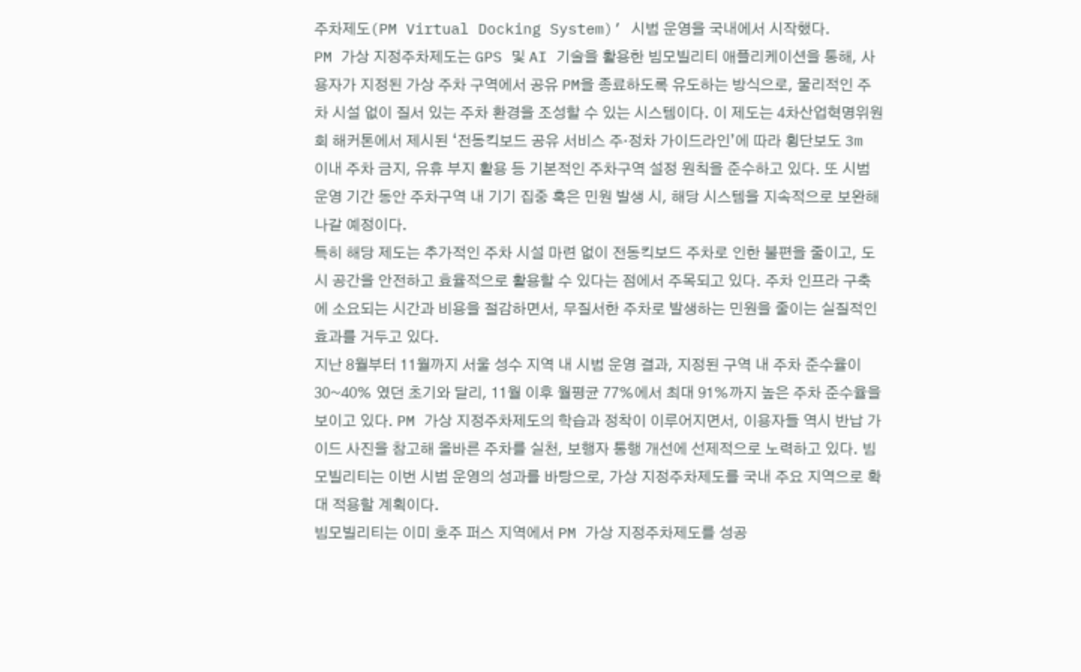주차제도(PM Virtual Docking System)’ 시범 운영을 국내에서 시작했다.
PM 가상 지정주차제도는 GPS 및 AI 기술을 활용한 빔모빌리티 애플리케이션을 통해, 사용자가 지정된 가상 주차 구역에서 공유 PM을 종료하도록 유도하는 방식으로, 물리적인 주차 시설 없이 질서 있는 주차 환경을 조성할 수 있는 시스템이다. 이 제도는 4차산업혁명위원회 해커톤에서 제시된 ‘전동킥보드 공유 서비스 주·정차 가이드라인’에 따라 횡단보도 3m 이내 주차 금지, 유휴 부지 활용 등 기본적인 주차구역 설정 원칙을 준수하고 있다. 또 시범 운영 기간 동안 주차구역 내 기기 집중 혹은 민원 발생 시, 해당 시스템을 지속적으로 보완해 나갈 예정이다.
특히 해당 제도는 추가적인 주차 시설 마련 없이 전동킥보드 주차로 인한 불편을 줄이고, 도시 공간을 안전하고 효율적으로 활용할 수 있다는 점에서 주목되고 있다. 주차 인프라 구축에 소요되는 시간과 비용을 절감하면서, 무질서한 주차로 발생하는 민원을 줄이는 실질적인 효과를 거두고 있다.
지난 8월부터 11월까지 서울 성수 지역 내 시범 운영 결과, 지정된 구역 내 주차 준수율이 30~40% 였던 초기와 달리, 11월 이후 월평균 77%에서 최대 91%까지 높은 주차 준수율을 보이고 있다. PM 가상 지정주차제도의 학습과 정착이 이루어지면서, 이용자들 역시 반납 가이드 사진을 참고해 올바른 주차를 실천, 보행자 통행 개선에 선제적으로 노력하고 있다. 빔모빌리티는 이번 시범 운영의 성과를 바탕으로, 가상 지정주차제도를 국내 주요 지역으로 확대 적용할 계획이다.
빔모빌리티는 이미 호주 퍼스 지역에서 PM 가상 지정주차제도를 성공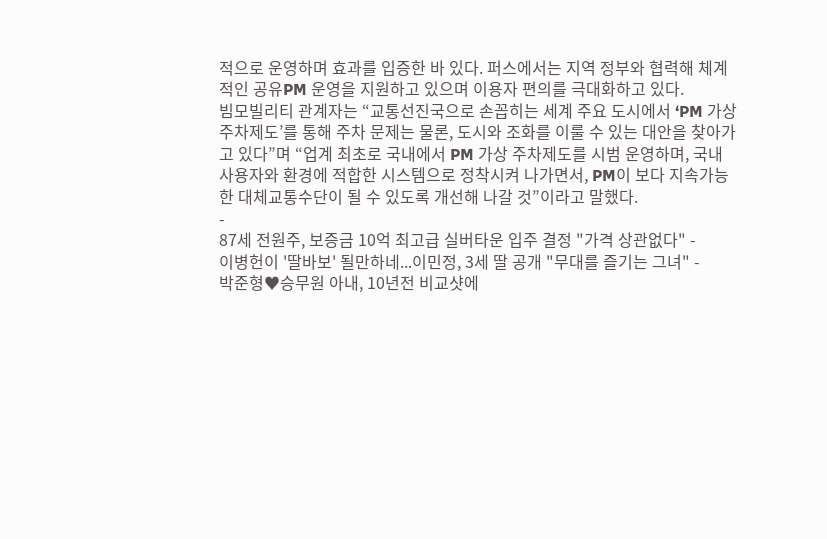적으로 운영하며 효과를 입증한 바 있다. 퍼스에서는 지역 정부와 협력해 체계적인 공유PM 운영을 지원하고 있으며 이용자 편의를 극대화하고 있다.
빔모빌리티 관계자는 “교통선진국으로 손꼽히는 세계 주요 도시에서 ‘PM 가상주차제도’를 통해 주차 문제는 물론, 도시와 조화를 이룰 수 있는 대안을 찾아가고 있다”며 “업계 최초로 국내에서 PM 가상 주차제도를 시범 운영하며, 국내 사용자와 환경에 적합한 시스템으로 정착시켜 나가면서, PM이 보다 지속가능한 대체교통수단이 될 수 있도록 개선해 나갈 것”이라고 말했다.
-
87세 전원주, 보증금 10억 최고급 실버타운 입주 결정 "가격 상관없다" -
이병헌이 '딸바보' 될만하네...이민정, 3세 딸 공개 "무대를 즐기는 그녀" -
박준형♥승무원 아내, 10년전 비교샷에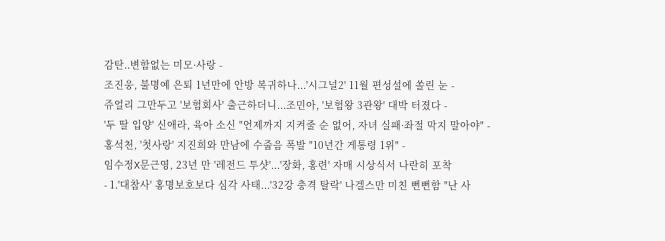감탄..변함없는 미모·사랑 -
조진웅, 불명예 은퇴 1년만에 안방 복귀하나...'시그널2' 11월 편성설에 쏠린 눈 -
쥬얼리 그만두고 '보험회사' 출근하더니...조민아, '보험왕 3관왕' 대박 터졌다 -
'두 딸 입양' 신애라, 육아 소신 "언제까지 지켜줄 순 없어, 자녀 실패·좌절 막지 말아야" -
홍석천, '첫사랑' 지진희와 만남에 수줍음 폭발 "10년간 게통령 1위" -
임수정X문근영, 23년 만 '레전드 투샷'...'장화, 홍련' 자매 시상식서 나란히 포착
- 1.'대참사' 홍명보호보다 심각 사태...'32강 충격 탈락' 나겔스만 미친 뻔뻔함 "난 사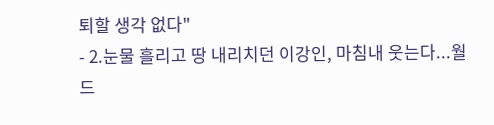퇴할 생각 없다"
- 2.눈물 흘리고 땅 내리치던 이강인, 마침내 웃는다...월드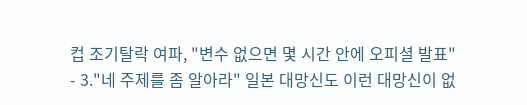컵 조기탈락 여파, "변수 없으면 몇 시간 안에 오피셜 발표"
- 3."네 주제를 좀 알아라" 일본 대망신도 이런 대망신이 없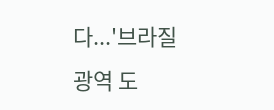다...'브라질 광역 도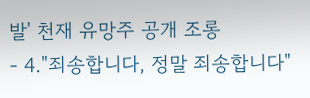발' 천재 유망주 공개 조롱
- 4."죄송합니다, 정말 죄송합니다"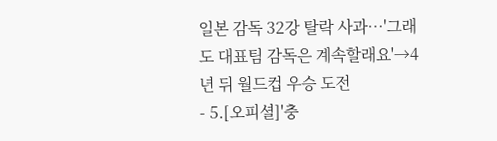일본 감독 32강 탈락 사과…'그래도 대표팀 감독은 계속할래요'→4년 뒤 월드컵 우승 도전
- 5.[오피셜]'충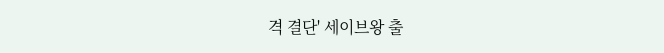격 결단' 세이브왕 출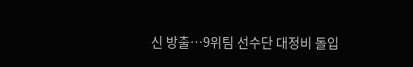신 방출…9위팀 선수단 대정비 돌입